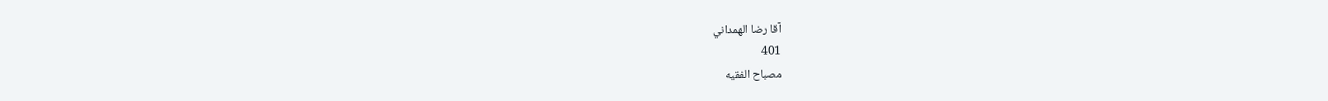آقا رضا الهمداني
401
مصباح الفقيه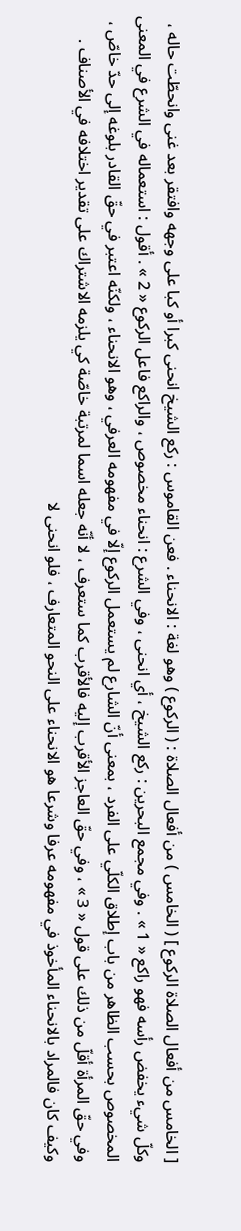[ الخامس من أفعال الصلاة الركوع ] ( الخامس ) من أفعال الصلاة : ( الركوع ) وهو لغة : الانحناء . فعن القاموس : ركع الشيخ انحنى كبرا أو كبا على وجهه وافتقر بعد غنى وانحطّت حاله ، وكلّ شيء يخفض رأسه فهو راكع « 1 » . وفي مجمع البحرين : ركع الشيخ ، أي انحنى ، وفي الشرع : انحناء مخصوص ، والراكع فاعل الركوع « 2 » . أقول : استعماله في الشرع في المعنى المخصوص بحسب الظاهر من باب إطلاق الكلّي على الفرد ، بمعنى أنّ الشارع لم يستعمل الركوع إلّا في مفهومه العرفي ، وهو الانحناء ، ولكنّه اعتبر في حقّ القادر بلوغه إلى حدّ خاصّ ، وفي حقّ المرأة أقلّ من ذلك على قول « 3 » ، وفي حقّ العاجز الأقرب إليه فالأقرب كما ستعرف ، لا أنّه جعله اسما لمرتبة خاصّة كي يلزمه الاشتراك على تقدير اختلافه في الأصناف . وكيف كان فالمراد بالانحناء المأخوذ في مفهومه عرفا وشرعا هو الانحناء على النحو المتعارف ، فلو انحنى لا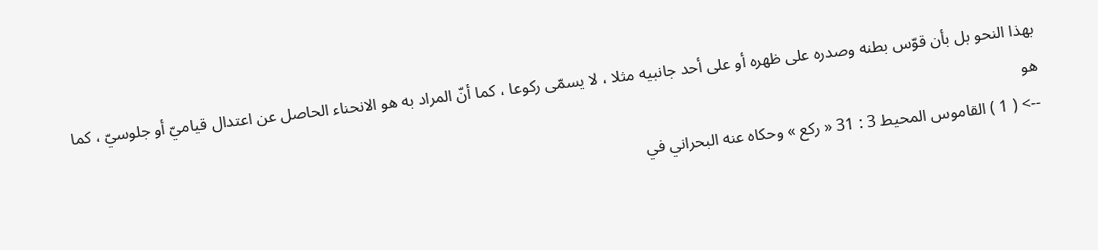بهذا النحو بل بأن قوّس بطنه وصدره على ظهره أو على أحد جانبيه مثلا ، لا يسمّى ركوعا ، كما أنّ المراد به هو الانحناء الحاصل عن اعتدال قياميّ أو جلوسيّ ، كما هو
--> ( 1 ) القاموس المحيط 3 : 31 « ركع » وحكاه عنه البحراني في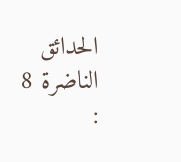الحدائق الناضرة 8 :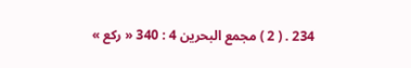234 . ( 2 ) مجمع البحرين 4 : 340 « ركع »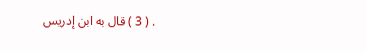. ( 3 ) قال به ابن إدريس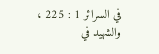في السرائر 1 : 225 ، والشهيد في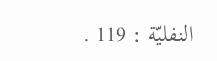النفليّة : 119 .